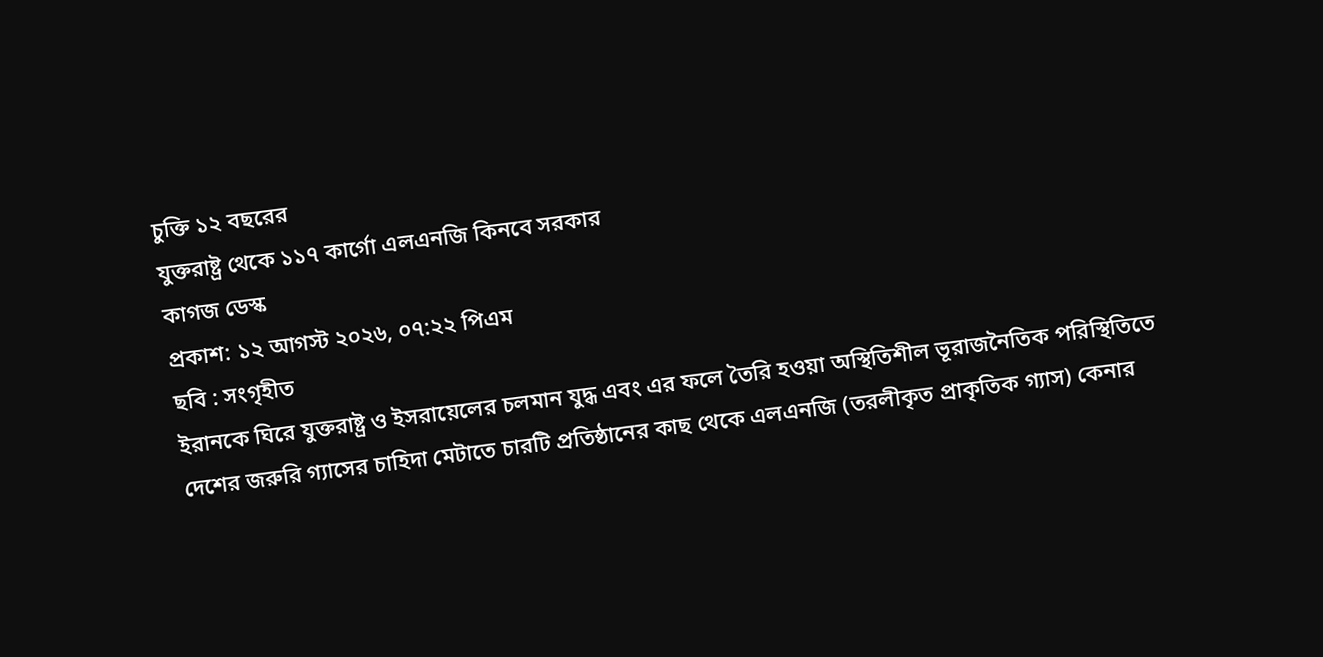চুক্তি ১২ বছরের
যুক্তরাষ্ট্র থেকে ১১৭ কার্গো এলএনজি কিনবে সরকার
কাগজ ডেস্ক
প্রকাশ: ১২ আগস্ট ২০২৬, ০৭:২২ পিএম
ছবি : সংগৃহীত
ইরানকে ঘিরে যুক্তরাষ্ট্র ও ইসরায়েলের চলমান যুদ্ধ এবং এর ফলে তৈরি হওয়া অস্থিতিশীল ভূরাজনৈতিক পরিস্থিতিতে দেশের জরুরি গ্যাসের চাহিদা মেটাতে চারটি প্রতিষ্ঠানের কাছ থেকে এলএনজি (তরলীকৃত প্রাকৃতিক গ্যাস) কেনার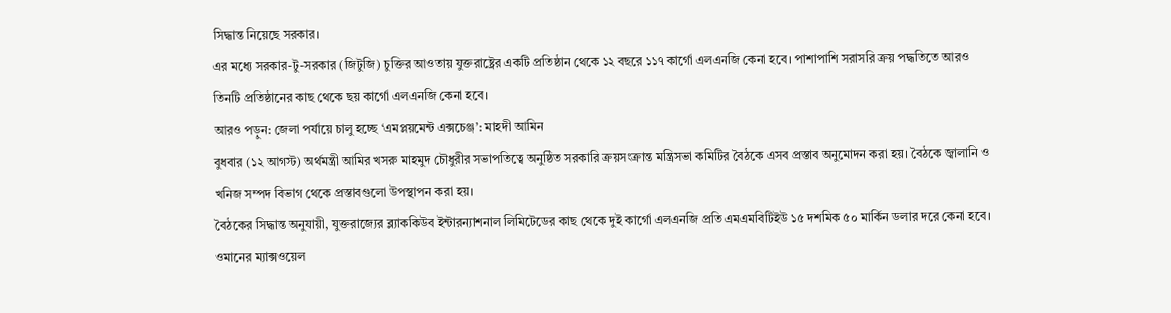সিদ্ধান্ত নিয়েছে সরকার।
এর মধ্যে সরকার-টু-সরকার (জিটুজি) চুক্তির আওতায় যুক্তরাষ্ট্রের একটি প্রতিষ্ঠান থেকে ১২ বছরে ১১৭ কার্গো এলএনজি কেনা হবে। পাশাপাশি সরাসরি ক্রয় পদ্ধতিতে আরও তিনটি প্রতিষ্ঠানের কাছ থেকে ছয় কার্গো এলএনজি কেনা হবে।
আরও পড়ুন: জেলা পর্যায়ে চালু হচ্ছে ‘এমপ্লয়মেন্ট এক্সচেঞ্জ’: মাহদী আমিন
বুধবার (১২ আগস্ট) অর্থমন্ত্রী আমির খসরু মাহমুদ চৌধুরীর সভাপতিত্বে অনুষ্ঠিত সরকারি ক্রয়সংক্রান্ত মন্ত্রিসভা কমিটির বৈঠকে এসব প্রস্তাব অনুমোদন করা হয়। বৈঠকে জ্বালানি ও খনিজ সম্পদ বিভাগ থেকে প্রস্তাবগুলো উপস্থাপন করা হয়।
বৈঠকের সিদ্ধান্ত অনুযায়ী, যুক্তরাজ্যের ব্ল্যাককিউব ইন্টারন্যাশনাল লিমিটেডের কাছ থেকে দুই কার্গো এলএনজি প্রতি এমএমবিটিইউ ১৫ দশমিক ৫০ মার্কিন ডলার দরে কেনা হবে। ওমানের ম্যাক্সওয়েল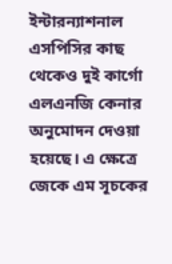ইন্টারন্যাশনাল এসপিসির কাছ থেকেও দুই কার্গো এলএনজি কেনার অনুমোদন দেওয়া হয়েছে। এ ক্ষেত্রে জেকে এম সূচকের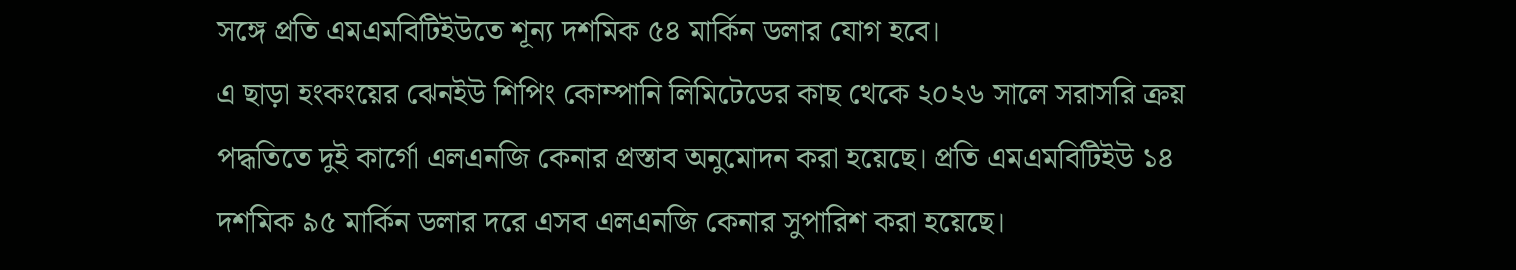সঙ্গে প্রতি এমএমবিটিইউতে শূন্য দশমিক ৫৪ মার্কিন ডলার যোগ হবে।
এ ছাড়া হংকংয়ের ঝেনইউ শিপিং কোম্পানি লিমিটেডের কাছ থেকে ২০২৬ সালে সরাসরি ক্রয় পদ্ধতিতে দুই কার্গো এলএনজি কেনার প্রস্তাব অনুমোদন করা হয়েছে। প্রতি এমএমবিটিইউ ১৪ দশমিক ৯৫ মার্কিন ডলার দরে এসব এলএনজি কেনার সুপারিশ করা হয়েছে।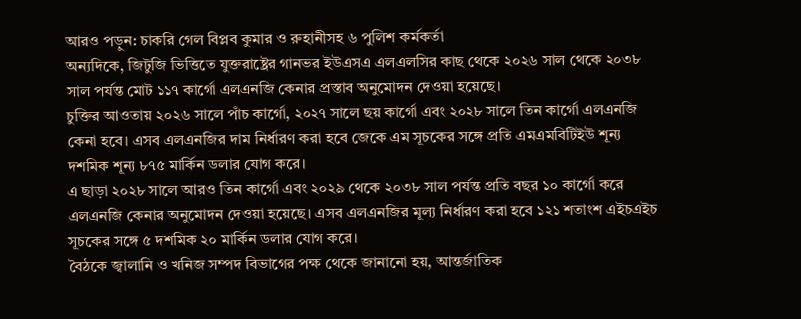আরও পড়ুন: চাকরি গেল বিপ্লব কুমার ও রুহানীসহ ৬ পুলিশ কর্মকর্তা
অন্যদিকে, জিটুজি ভিত্তিতে যুক্তরাষ্ট্রের গানভর ইউএসএ এলএলসির কাছ থেকে ২০২৬ সাল থেকে ২০৩৮ সাল পর্যন্ত মোট ১১৭ কার্গো এলএনজি কেনার প্রস্তাব অনুমোদন দেওয়া হয়েছে।
চুক্তির আওতায় ২০২৬ সালে পাঁচ কার্গো, ২০২৭ সালে ছয় কার্গো এবং ২০২৮ সালে তিন কার্গো এলএনজি কেনা হবে। এসব এলএনজির দাম নির্ধারণ করা হবে জেকে এম সূচকের সঙ্গে প্রতি এমএমবিটিইউ শূন্য দশমিক শূন্য ৮৭৫ মার্কিন ডলার যোগ করে।
এ ছাড়া ২০২৮ সালে আরও তিন কার্গো এবং ২০২৯ থেকে ২০৩৮ সাল পর্যন্ত প্রতি বছর ১০ কার্গো করে এলএনজি কেনার অনুমোদন দেওয়া হয়েছে। এসব এলএনজির মূল্য নির্ধারণ করা হবে ১২১ শতাংশ এইচএইচ সূচকের সঙ্গে ৫ দশমিক ২০ মার্কিন ডলার যোগ করে।
বৈঠকে জ্বালানি ও খনিজ সম্পদ বিভাগের পক্ষ থেকে জানানো হয়, আন্তর্জাতিক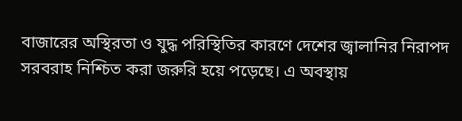বাজারের অস্থিরতা ও যুদ্ধ পরিস্থিতির কারণে দেশের জ্বালানির নিরাপদ সরবরাহ নিশ্চিত করা জরুরি হয়ে পড়েছে। এ অবস্থায়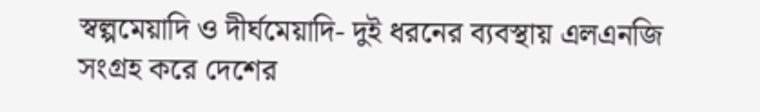স্বল্পমেয়াদি ও দীর্ঘমেয়াদি- দুই ধরনের ব্যবস্থায় এলএনজি সংগ্রহ করে দেশের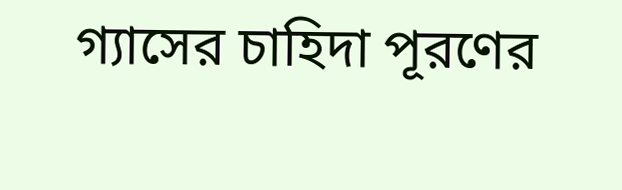গ্যাসের চাহিদা পূরণের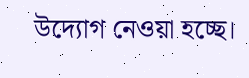উদ্যোগ নেওয়া হচ্ছে।